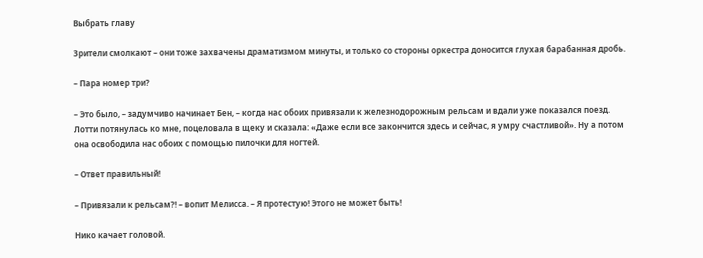Выбрать главу

Зрители смолкают – они тоже захвачены драматизмом минуты, и только со стороны оркестра доносится глухая барабанная дробь.

– Пара номер три?

– Это было, – задумчиво начинает Бен, – когда нас обоих привязали к железнодорожным рельсам и вдали уже показался поезд. Лотти потянулась ко мне, поцеловала в щеку и сказала: «Даже если все закончится здесь и сейчас, я умру счастливой». Ну а потом она освободила нас обоих с помощью пилочки для ногтей.

– Ответ правильный!

– Привязали к рельсам?! – вопит Мелисса. – Я протестую! Этого не может быть!

Нико качает головой.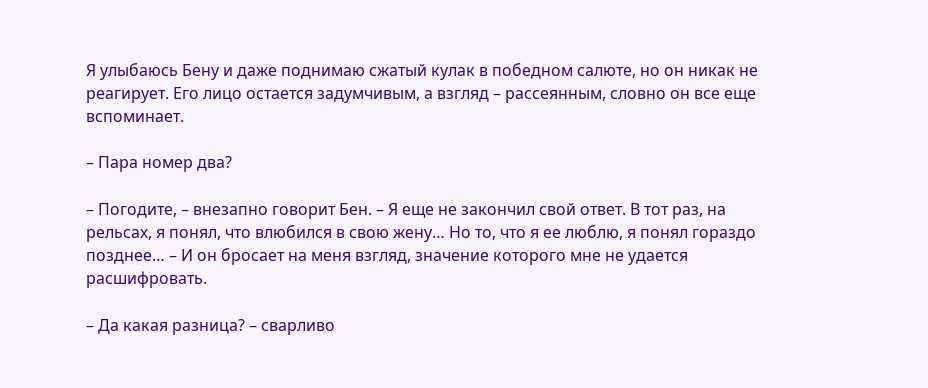Я улыбаюсь Бену и даже поднимаю сжатый кулак в победном салюте, но он никак не реагирует. Его лицо остается задумчивым, а взгляд – рассеянным, словно он все еще вспоминает.

– Пара номер два?

– Погодите, – внезапно говорит Бен. – Я еще не закончил свой ответ. В тот раз, на рельсах, я понял, что влюбился в свою жену… Но то, что я ее люблю, я понял гораздо позднее… – И он бросает на меня взгляд, значение которого мне не удается расшифровать.

– Да какая разница? – сварливо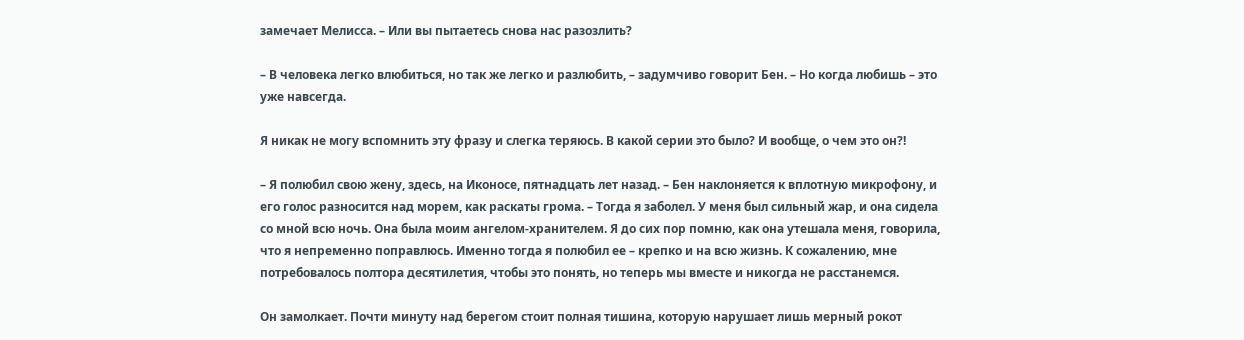замечает Мелисса. – Или вы пытаетесь снова нас разозлить?

– В человека легко влюбиться, но так же легко и разлюбить, – задумчиво говорит Бен. – Но когда любишь – это уже навсегда.

Я никак не могу вспомнить эту фразу и слегка теряюсь. В какой серии это было? И вообще, о чем это он?!

– Я полюбил свою жену, здесь, на Иконосе, пятнадцать лет назад. – Бен наклоняется к вплотную микрофону, и его голос разносится над морем, как раскаты грома. – Тогда я заболел. У меня был сильный жар, и она сидела со мной всю ночь. Она была моим ангелом-хранителем. Я до сих пор помню, как она утешала меня, говорила, что я непременно поправлюсь. Именно тогда я полюбил ее – крепко и на всю жизнь. К сожалению, мне потребовалось полтора десятилетия, чтобы это понять, но теперь мы вместе и никогда не расстанемся.

Он замолкает. Почти минуту над берегом стоит полная тишина, которую нарушает лишь мерный рокот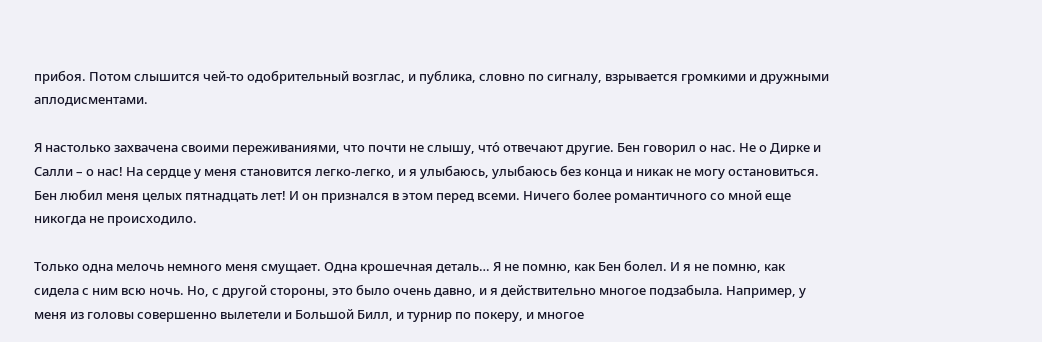прибоя. Потом слышится чей-то одобрительный возглас, и публика, словно по сигналу, взрывается громкими и дружными аплодисментами.

Я настолько захвачена своими переживаниями, что почти не слышу, что́ отвечают другие. Бен говорил о нас. Не о Дирке и Салли – о нас! На сердце у меня становится легко-легко, и я улыбаюсь, улыбаюсь без конца и никак не могу остановиться. Бен любил меня целых пятнадцать лет! И он признался в этом перед всеми. Ничего более романтичного со мной еще никогда не происходило.

Только одна мелочь немного меня смущает. Одна крошечная деталь… Я не помню, как Бен болел. И я не помню, как сидела с ним всю ночь. Но, с другой стороны, это было очень давно, и я действительно многое подзабыла. Например, у меня из головы совершенно вылетели и Большой Билл, и турнир по покеру, и многое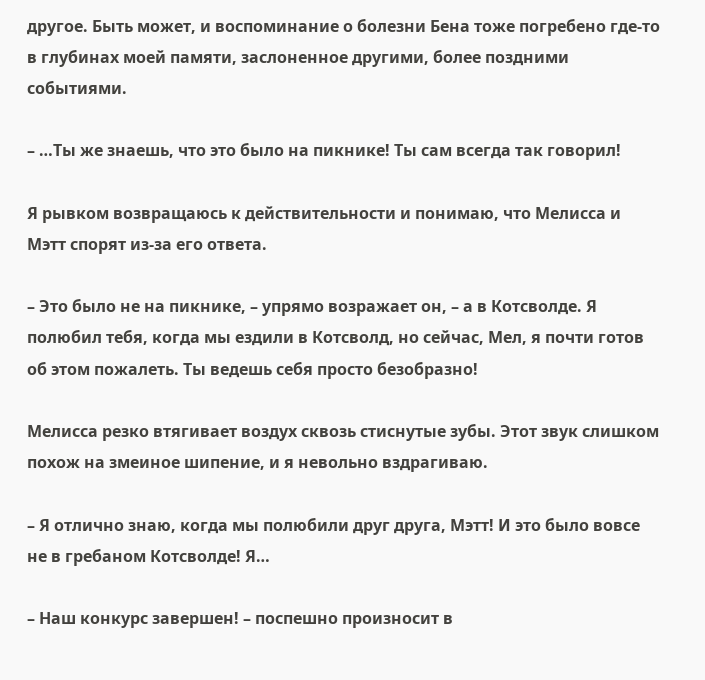другое. Быть может, и воспоминание о болезни Бена тоже погребено где-то в глубинах моей памяти, заслоненное другими, более поздними событиями.

– …Ты же знаешь, что это было на пикнике! Ты сам всегда так говорил!

Я рывком возвращаюсь к действительности и понимаю, что Мелисса и Мэтт спорят из-за его ответа.

– Это было не на пикнике, – упрямо возражает он, – а в Котсволде. Я полюбил тебя, когда мы ездили в Котсволд, но сейчас, Мел, я почти готов об этом пожалеть. Ты ведешь себя просто безобразно!

Мелисса резко втягивает воздух сквозь стиснутые зубы. Этот звук слишком похож на змеиное шипение, и я невольно вздрагиваю.

– Я отлично знаю, когда мы полюбили друг друга, Мэтт! И это было вовсе не в гребаном Котсволде! Я…

– Наш конкурс завершен! – поспешно произносит в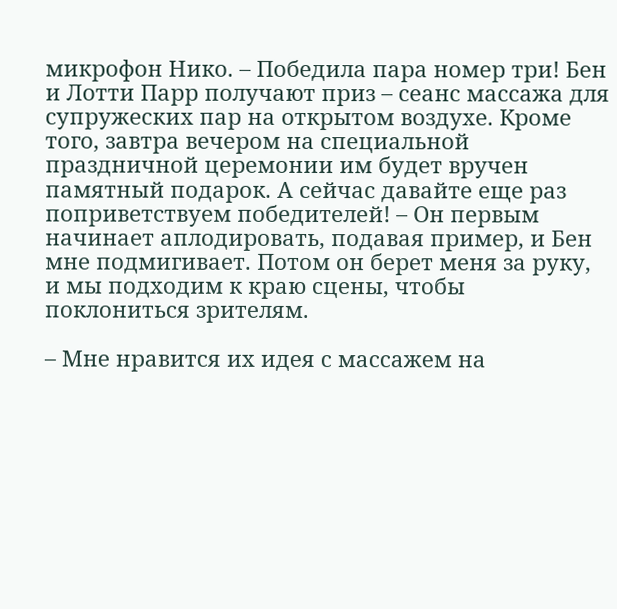микрофон Нико. – Победила пара номер три! Бен и Лотти Парр получают приз – сеанс массажа для супружеских пар на открытом воздухе. Кроме того, завтра вечером на специальной праздничной церемонии им будет вручен памятный подарок. А сейчас давайте еще раз поприветствуем победителей! – Он первым начинает аплодировать, подавая пример, и Бен мне подмигивает. Потом он берет меня за руку, и мы подходим к краю сцены, чтобы поклониться зрителям.

– Мне нравится их идея с массажем на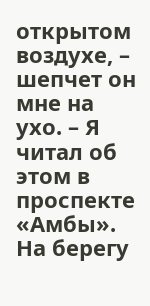открытом воздухе, – шепчет он мне на ухо. – Я читал об этом в проспекте «Амбы». На берегу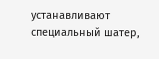устанавливают специальный шатер,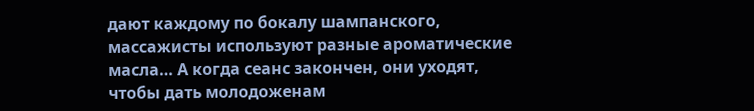дают каждому по бокалу шампанского, массажисты используют разные ароматические масла… А когда сеанс закончен, они уходят, чтобы дать молодоженам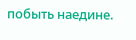побыть наедине.